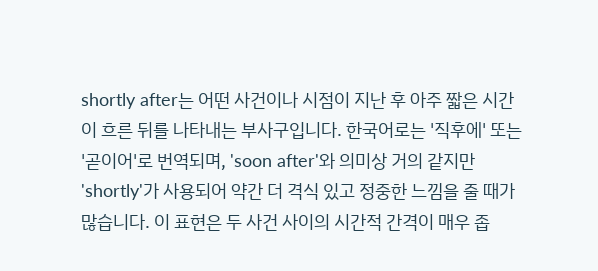shortly after는 어떤 사건이나 시점이 지난 후 아주 짧은 시간이 흐른 뒤를 나타내는 부사구입니다. 한국어로는 '직후에' 또는 '곧이어'로 번역되며, 'soon after'와 의미상 거의 같지만 'shortly'가 사용되어 약간 더 격식 있고 정중한 느낌을 줄 때가 많습니다. 이 표현은 두 사건 사이의 시간적 간격이 매우 좁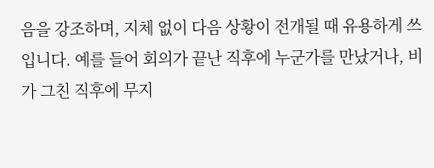음을 강조하며, 지체 없이 다음 상황이 전개될 때 유용하게 쓰입니다. 예를 들어 회의가 끝난 직후에 누군가를 만났거나, 비가 그친 직후에 무지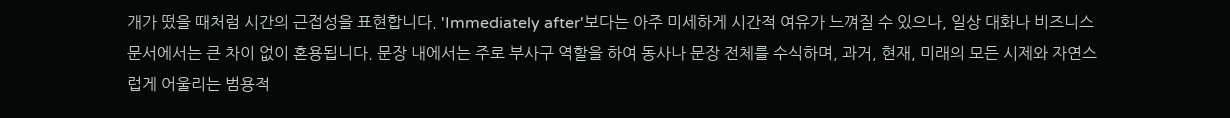개가 떴을 때처럼 시간의 근접성을 표현합니다. 'Immediately after'보다는 아주 미세하게 시간적 여유가 느껴질 수 있으나, 일상 대화나 비즈니스 문서에서는 큰 차이 없이 혼용됩니다. 문장 내에서는 주로 부사구 역할을 하여 동사나 문장 전체를 수식하며, 과거, 현재, 미래의 모든 시제와 자연스럽게 어울리는 범용적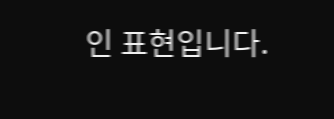인 표현입니다.